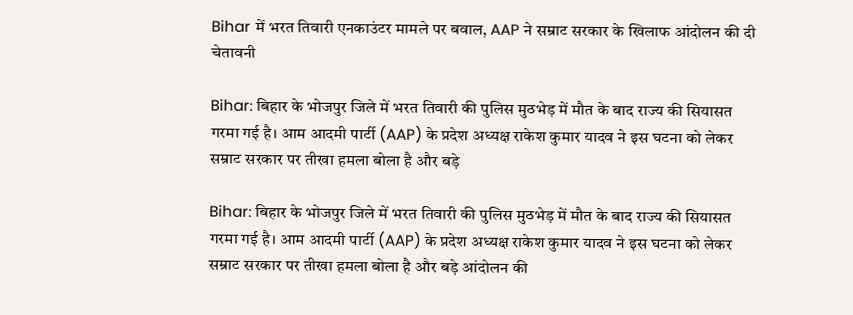Bihar में भरत तिवारी एनकाउंटर मामले पर बवाल, AAP ने सम्राट सरकार के खिलाफ आंदोलन की दी चेतावनी

Bihar: बिहार के भोजपुर जिले में भरत तिवारी की पुलिस मुठभेड़ में मौत के बाद राज्य की सियासत गरमा गई है। आम आदमी पार्टी (AAP) के प्रदेश अध्यक्ष राकेश कुमार यादव ने इस घटना को लेकर सम्राट सरकार पर तीखा हमला बोला है और बड़े

Bihar: बिहार के भोजपुर जिले में भरत तिवारी की पुलिस मुठभेड़ में मौत के बाद राज्य की सियासत गरमा गई है। आम आदमी पार्टी (AAP) के प्रदेश अध्यक्ष राकेश कुमार यादव ने इस घटना को लेकर सम्राट सरकार पर तीखा हमला बोला है और बड़े आंदोलन की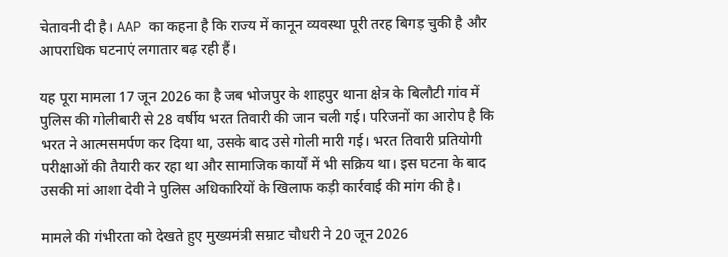चेतावनी दी है। AAP का कहना है कि राज्य में कानून व्यवस्था पूरी तरह बिगड़ चुकी है और आपराधिक घटनाएं लगातार बढ़ रही हैं।

यह पूरा मामला 17 जून 2026 का है जब भोजपुर के शाहपुर थाना क्षेत्र के बिलौटी गांव में पुलिस की गोलीबारी से 28 वर्षीय भरत तिवारी की जान चली गई। परिजनों का आरोप है कि भरत ने आत्मसमर्पण कर दिया था, उसके बाद उसे गोली मारी गई। भरत तिवारी प्रतियोगी परीक्षाओं की तैयारी कर रहा था और सामाजिक कार्यों में भी सक्रिय था। इस घटना के बाद उसकी मां आशा देवी ने पुलिस अधिकारियों के खिलाफ कड़ी कार्रवाई की मांग की है।

मामले की गंभीरता को देखते हुए मुख्यमंत्री सम्राट चौधरी ने 20 जून 2026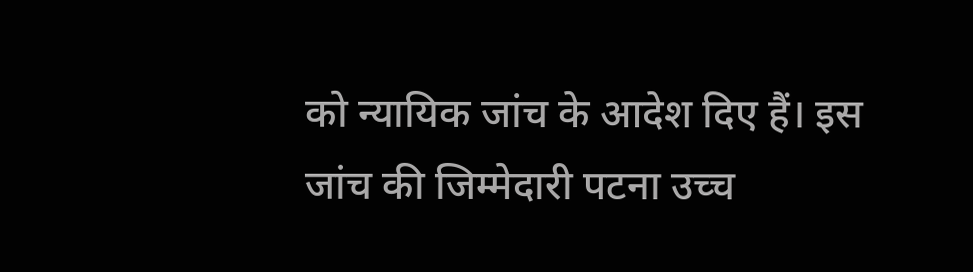को न्यायिक जांच के आदेश दिए हैं। इस जांच की जिम्मेदारी पटना उच्च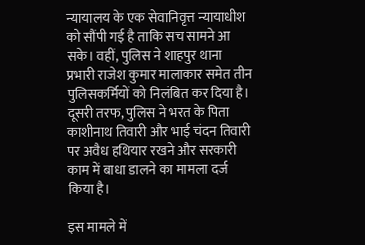न्यायालय के एक सेवानिवृत्त न्यायाधीश को सौंपी गई है ताकि सच सामने आ सके। वहीं, पुलिस ने शाहपुर थाना प्रभारी राजेश कुमार मालाकार समेत तीन पुलिसकर्मियों को निलंबित कर दिया है। दूसरी तरफ, पुलिस ने भरत के पिता काशीनाथ तिवारी और भाई चंदन तिवारी पर अवैध हथियार रखने और सरकारी काम में बाधा डालने का मामला दर्ज किया है।

इस मामले में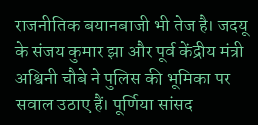राजनीतिक बयानबाजी भी तेज है। जदयू के संजय कुमार झा और पूर्व केंद्रीय मंत्री अश्विनी चौबे ने पुलिस की भूमिका पर सवाल उठाए हैं। पूर्णिया सांसद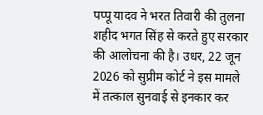पप्पू यादव ने भरत तिवारी की तुलना शहीद भगत सिंह से करते हुए सरकार की आलोचना की है। उधर, 22 जून 2026 को सुप्रीम कोर्ट ने इस मामले में तत्काल सुनवाई से इनकार कर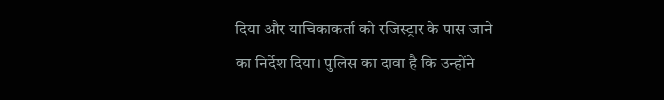दिया और याचिकाकर्ता को रजिस्ट्रार के पास जाने का निर्देश दिया। पुलिस का दावा है कि उन्होंने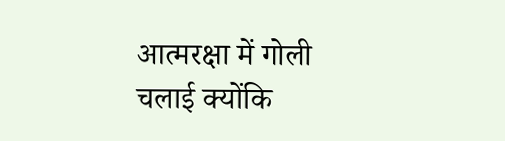आत्मरक्षा में गोली चलाई क्योंकि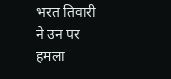भरत तिवारी ने उन पर हमला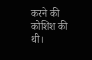करने की कोशिश की थी।